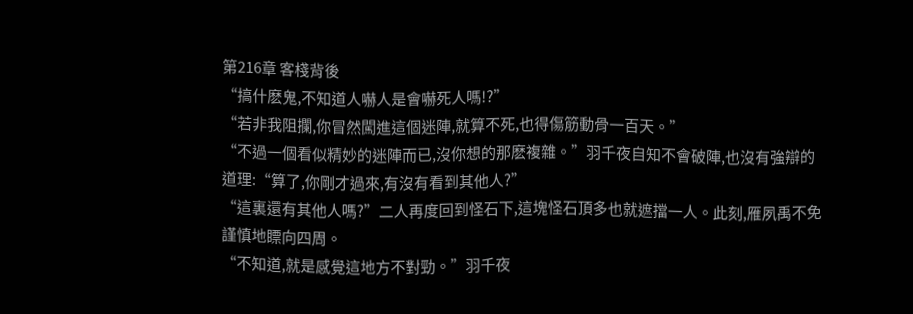第216章 客棧背後
“搞什麽鬼,不知道人嚇人是會嚇死人嗎!?”
“若非我阻攔,你冒然闖進這個迷陣,就算不死,也得傷筋動骨一百天。”
“不過一個看似精妙的迷陣而已,沒你想的那麽複雜。”羽千夜自知不會破陣,也沒有強辯的道理:“算了,你剛才過來,有沒有看到其他人?”
“這裏還有其他人嗎?”二人再度回到怪石下,這塊怪石頂多也就遮擋一人。此刻,雁夙禹不免謹慎地瞟向四周。
“不知道,就是感覺這地方不對勁。”羽千夜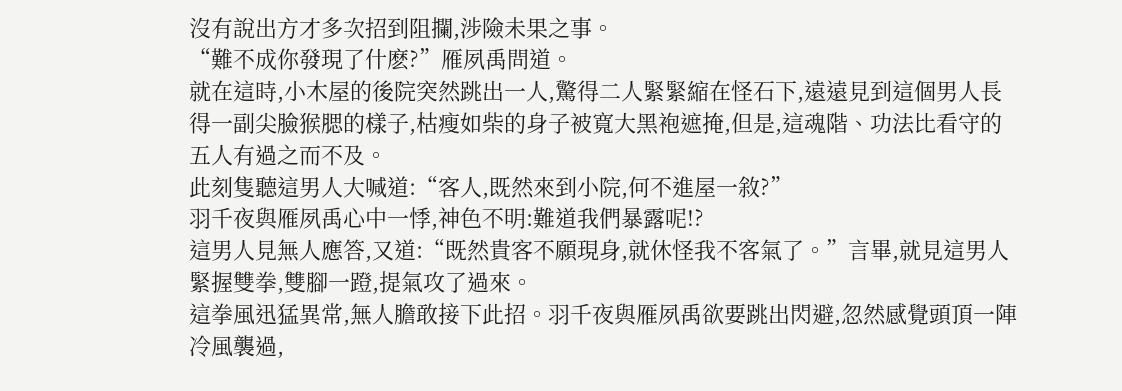沒有說出方才多次招到阻攔,涉險未果之事。
“難不成你發現了什麽?”雁夙禹問道。
就在這時,小木屋的後院突然跳出一人,驚得二人緊緊縮在怪石下,遠遠見到這個男人長得一副尖臉猴腮的樣子,枯瘦如柴的身子被寬大黑袍遮掩,但是,這魂階、功法比看守的五人有過之而不及。
此刻隻聽這男人大喊道:“客人,既然來到小院,何不進屋一敘?”
羽千夜與雁夙禹心中一悸,神色不明:難道我們暴露呢!?
這男人見無人應答,又道:“既然貴客不願現身,就休怪我不客氣了。”言畢,就見這男人緊握雙拳,雙腳一蹬,提氣攻了過來。
這拳風迅猛異常,無人膽敢接下此招。羽千夜與雁夙禹欲要跳出閃避,忽然感覺頭頂一陣冷風襲過,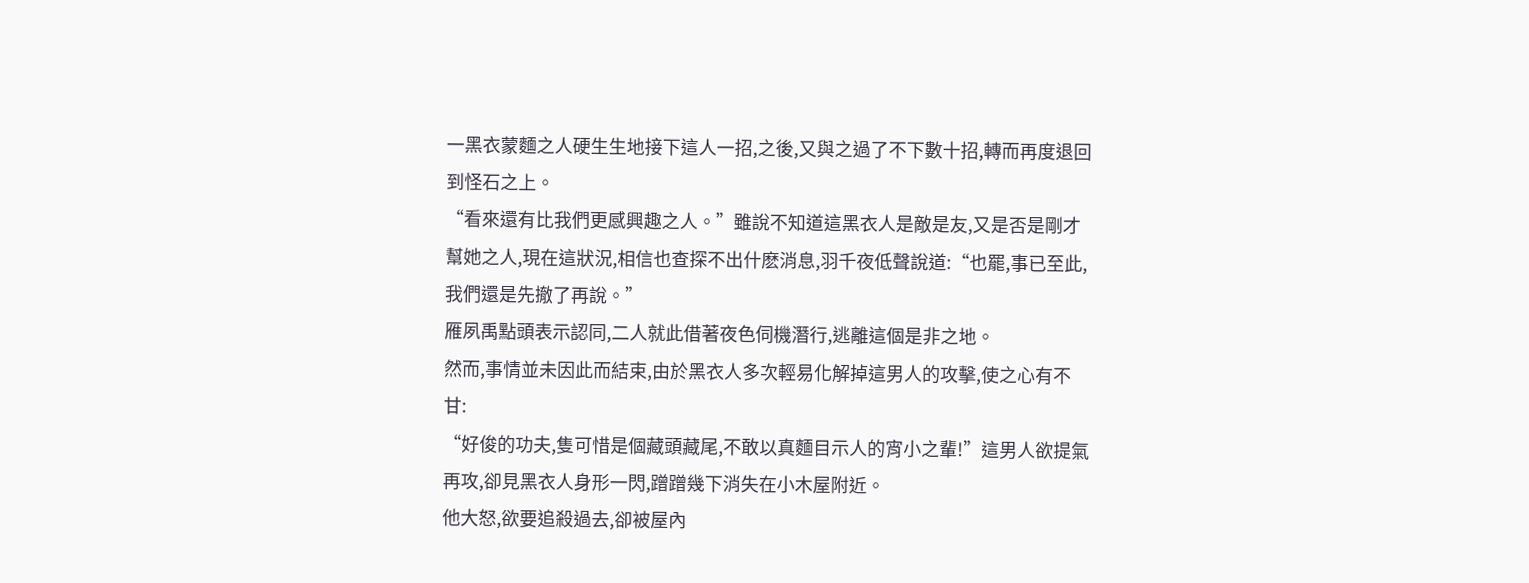一黑衣蒙麵之人硬生生地接下這人一招,之後,又與之過了不下數十招,轉而再度退回到怪石之上。
“看來還有比我們更感興趣之人。”雖說不知道這黑衣人是敵是友,又是否是剛才幫她之人,現在這狀況,相信也查探不出什麽消息,羽千夜低聲說道:“也罷,事已至此,我們還是先撤了再說。”
雁夙禹點頭表示認同,二人就此借著夜色伺機潛行,逃離這個是非之地。
然而,事情並未因此而結束,由於黑衣人多次輕易化解掉這男人的攻擊,使之心有不甘:
“好俊的功夫,隻可惜是個藏頭藏尾,不敢以真麵目示人的宵小之輩!”這男人欲提氣再攻,卻見黑衣人身形一閃,蹭蹭幾下消失在小木屋附近。
他大怒,欲要追殺過去,卻被屋內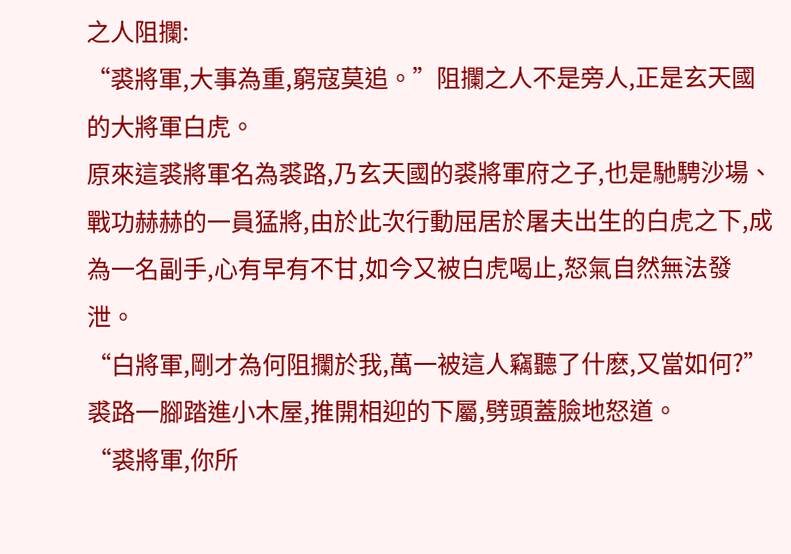之人阻攔:
“裘將軍,大事為重,窮寇莫追。”阻攔之人不是旁人,正是玄天國的大將軍白虎。
原來這裘將軍名為裘路,乃玄天國的裘將軍府之子,也是馳騁沙場、戰功赫赫的一員猛將,由於此次行動屈居於屠夫出生的白虎之下,成為一名副手,心有早有不甘,如今又被白虎喝止,怒氣自然無法發泄。
“白將軍,剛才為何阻攔於我,萬一被這人竊聽了什麽,又當如何?”裘路一腳踏進小木屋,推開相迎的下屬,劈頭蓋臉地怒道。
“裘將軍,你所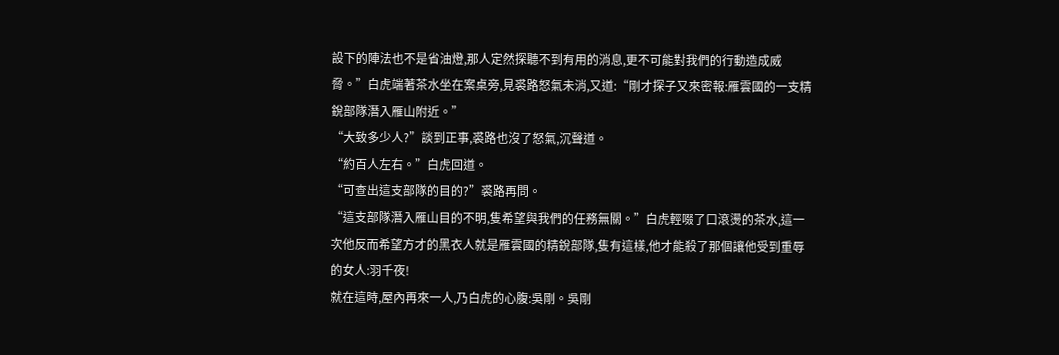設下的陣法也不是省油燈,那人定然探聽不到有用的消息,更不可能對我們的行動造成威脅。”白虎端著茶水坐在案桌旁,見裘路怒氣未消,又道:“剛才探子又來密報:雁雲國的一支精銳部隊潛入雁山附近。”
“大致多少人?”談到正事,裘路也沒了怒氣,沉聲道。
“約百人左右。”白虎回道。
“可查出這支部隊的目的?”裘路再問。
“這支部隊潛入雁山目的不明,隻希望與我們的任務無關。”白虎輕啜了口滾燙的茶水,這一次他反而希望方才的黑衣人就是雁雲國的精銳部隊,隻有這樣,他才能殺了那個讓他受到重辱的女人:羽千夜!
就在這時,屋內再來一人,乃白虎的心腹:吳剛。吳剛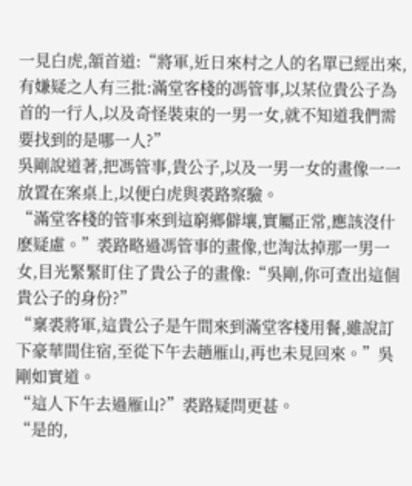一見白虎,頷首道:“將軍,近日來村之人的名單已經出來,有嫌疑之人有三批:滿堂客棧的馮管事,以某位貴公子為首的一行人,以及奇怪裝束的一男一女,就不知道我們需要找到的是哪一人?”
吳剛說道著,把馮管事,貴公子,以及一男一女的畫像一一放置在案桌上,以便白虎與裘路察驗。
“滿堂客棧的管事來到這窮鄉僻壤,實屬正常,應該沒什麽疑慮。”裘路略過馮管事的畫像,也淘汰掉那一男一女,目光緊緊盯住了貴公子的畫像:“吳剛,你可查出這個貴公子的身份?”
“稟裘將軍,這貴公子是午間來到滿堂客棧用餐,雖說訂下豪華間住宿,至從下午去趟雁山,再也未見回來。”吳剛如實道。
“這人下午去過雁山?”裘路疑問更甚。
“是的,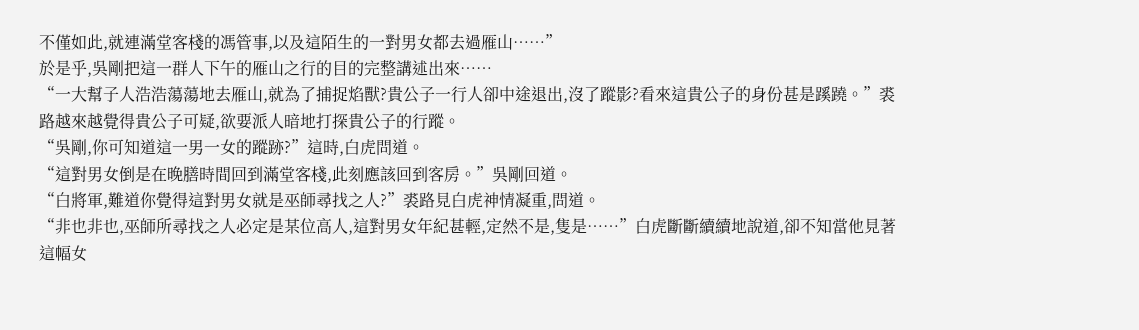不僅如此,就連滿堂客棧的馮管事,以及這陌生的一對男女都去過雁山……”
於是乎,吳剛把這一群人下午的雁山之行的目的完整講述出來……
“一大幫子人浩浩蕩蕩地去雁山,就為了捕捉焰獸?貴公子一行人卻中途退出,沒了蹤影?看來這貴公子的身份甚是蹊蹺。”裘路越來越覺得貴公子可疑,欲要派人暗地打探貴公子的行蹤。
“吳剛,你可知道這一男一女的蹤跡?”這時,白虎問道。
“這對男女倒是在晚膳時間回到滿堂客棧,此刻應該回到客房。”吳剛回道。
“白將軍,難道你覺得這對男女就是巫師尋找之人?”裘路見白虎神情凝重,問道。
“非也非也,巫師所尋找之人必定是某位高人,這對男女年紀甚輕,定然不是,隻是……”白虎斷斷續續地說道,卻不知當他見著這幅女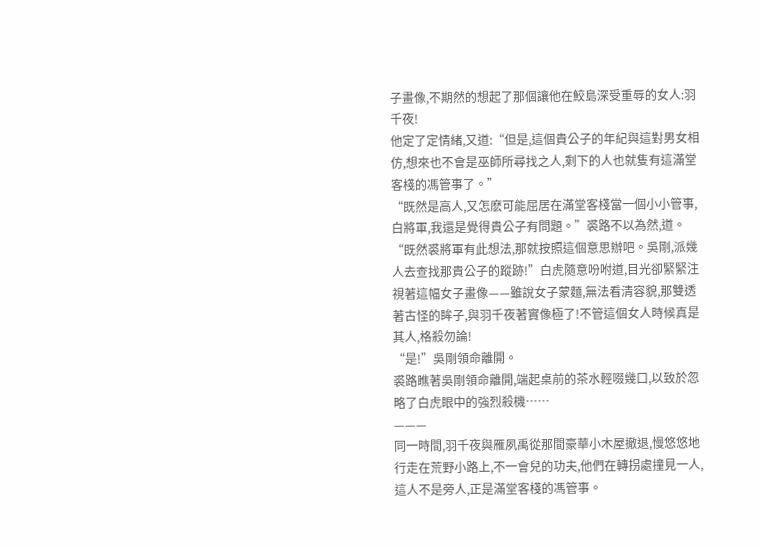子畫像,不期然的想起了那個讓他在鮫島深受重辱的女人:羽千夜!
他定了定情緒,又道:“但是,這個貴公子的年紀與這對男女相仿,想來也不會是巫師所尋找之人,剩下的人也就隻有這滿堂客棧的馮管事了。”
“既然是高人,又怎麽可能屈居在滿堂客棧當一個小小管事,白將軍,我還是覺得貴公子有問題。”裘路不以為然,道。
“既然裘將軍有此想法,那就按照這個意思辦吧。吳剛,派幾人去查找那貴公子的蹤跡!”白虎隨意吩咐道,目光卻緊緊注視著這幅女子畫像——雖說女子蒙麵,無法看清容貌,那雙透著古怪的眸子,與羽千夜著實像極了!不管這個女人時候真是其人,格殺勿論!
“是!”吳剛領命離開。
裘路瞧著吳剛領命離開,端起桌前的茶水輕啜幾口,以致於忽略了白虎眼中的強烈殺機……
———
同一時間,羽千夜與雁夙禹從那間豪華小木屋撤退,慢悠悠地行走在荒野小路上,不一會兒的功夫,他們在轉拐處撞見一人,這人不是旁人,正是滿堂客棧的馮管事。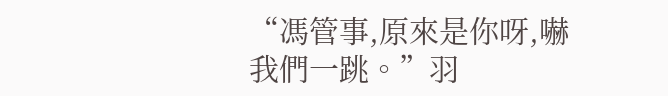“馮管事,原來是你呀,嚇我們一跳。”羽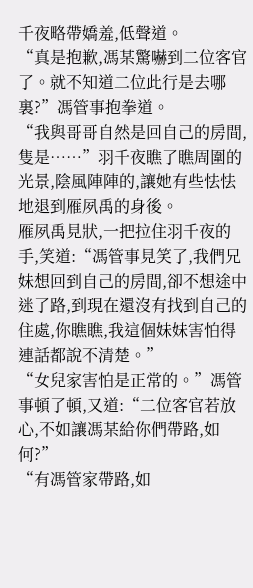千夜略帶嬌羞,低聲道。
“真是抱歉,馮某驚嚇到二位客官了。就不知道二位此行是去哪裏?”馮管事抱拳道。
“我與哥哥自然是回自己的房間,隻是……”羽千夜瞧了瞧周圍的光景,陰風陣陣的,讓她有些怯怯地退到雁夙禹的身後。
雁夙禹見狀,一把拉住羽千夜的手,笑道:“馮管事見笑了,我們兄妹想回到自己的房間,卻不想途中迷了路,到現在還沒有找到自己的住處,你瞧瞧,我這個妹妹害怕得連話都說不清楚。”
“女兒家害怕是正常的。”馮管事頓了頓,又道:“二位客官若放心,不如讓馮某給你們帶路,如何?”
“有馮管家帶路,如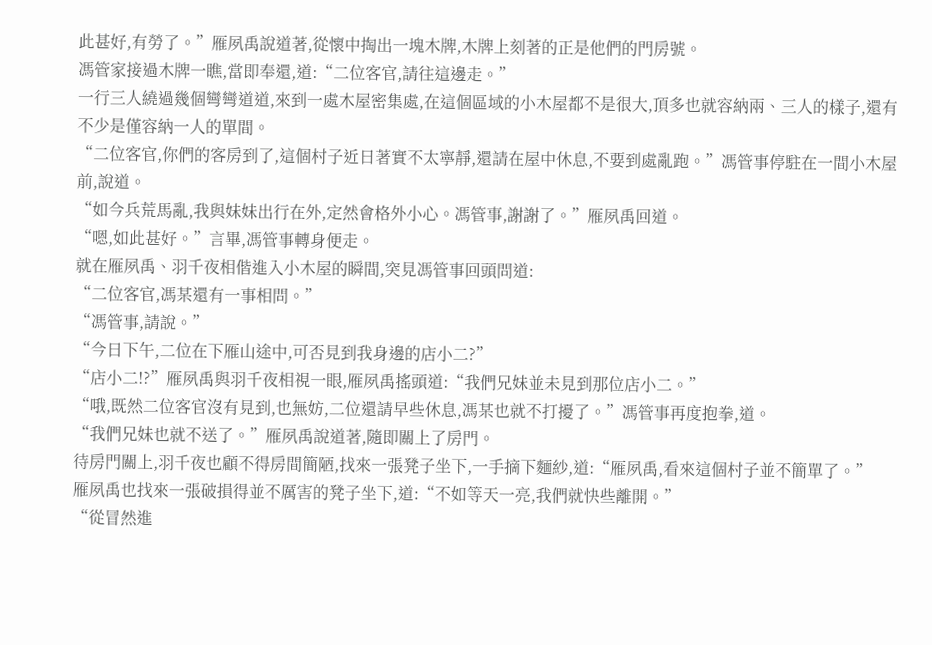此甚好,有勞了。”雁夙禹說道著,從懷中掏出一塊木牌,木牌上刻著的正是他們的門房號。
馮管家接過木牌一瞧,當即奉還,道:“二位客官,請往這邊走。”
一行三人繞過幾個彎彎道道,來到一處木屋密集處,在這個區域的小木屋都不是很大,頂多也就容納兩、三人的樣子,還有不少是僅容納一人的單間。
“二位客官,你們的客房到了,這個村子近日著實不太寧靜,還請在屋中休息,不要到處亂跑。”馮管事停駐在一間小木屋前,說道。
“如今兵荒馬亂,我與妹妹出行在外,定然會格外小心。馮管事,謝謝了。”雁夙禹回道。
“嗯,如此甚好。”言畢,馮管事轉身便走。
就在雁夙禹、羽千夜相偕進入小木屋的瞬間,突見馮管事回頭問道:
“二位客官,馮某還有一事相問。”
“馮管事,請說。”
“今日下午,二位在下雁山途中,可否見到我身邊的店小二?”
“店小二!?”雁夙禹與羽千夜相視一眼,雁夙禹搖頭道:“我們兄妹並未見到那位店小二。”
“哦,既然二位客官沒有見到,也無妨,二位還請早些休息,馮某也就不打擾了。”馮管事再度抱拳,道。
“我們兄妹也就不送了。”雁夙禹說道著,隨即關上了房門。
待房門關上,羽千夜也顧不得房間簡陋,找來一張凳子坐下,一手摘下麵紗,道:“雁夙禹,看來這個村子並不簡單了。”
雁夙禹也找來一張破損得並不厲害的凳子坐下,道:“不如等天一亮,我們就快些離開。”
“從冒然進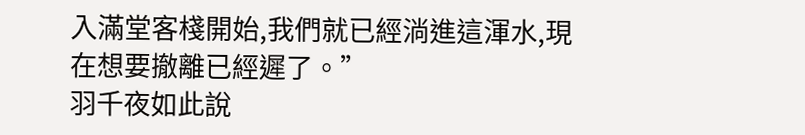入滿堂客棧開始,我們就已經淌進這渾水,現在想要撤離已經遲了。”
羽千夜如此說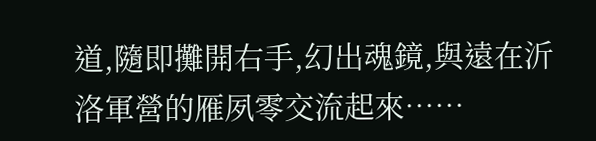道,隨即攤開右手,幻出魂鏡,與遠在沂洛軍營的雁夙零交流起來……